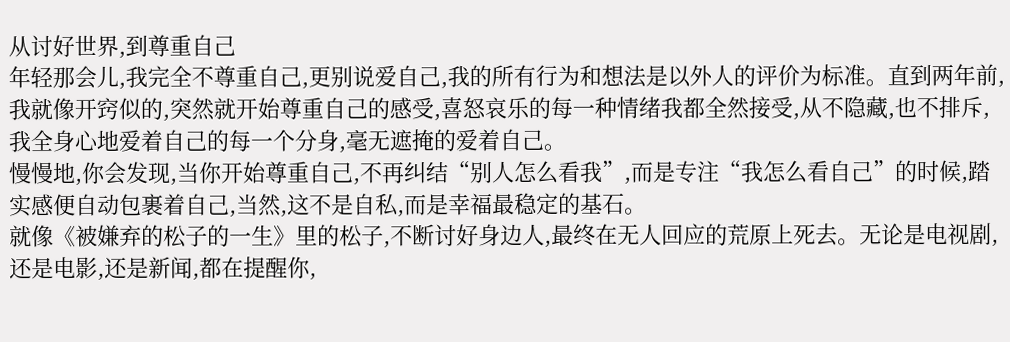从讨好世界,到尊重自己
年轻那会儿,我完全不尊重自己,更别说爱自己,我的所有行为和想法是以外人的评价为标准。直到两年前,我就像开窍似的,突然就开始尊重自己的感受,喜怒哀乐的每一种情绪我都全然接受,从不隐藏,也不排斥,我全身心地爱着自己的每一个分身,毫无遮掩的爱着自己。
慢慢地,你会发现,当你开始尊重自己,不再纠结“别人怎么看我”,而是专注“我怎么看自己”的时候,踏实感便自动包裹着自己,当然,这不是自私,而是幸福最稳定的基石。
就像《被嫌弃的松子的一生》里的松子,不断讨好身边人,最终在无人回应的荒原上死去。无论是电视剧,还是电影,还是新闻,都在提醒你,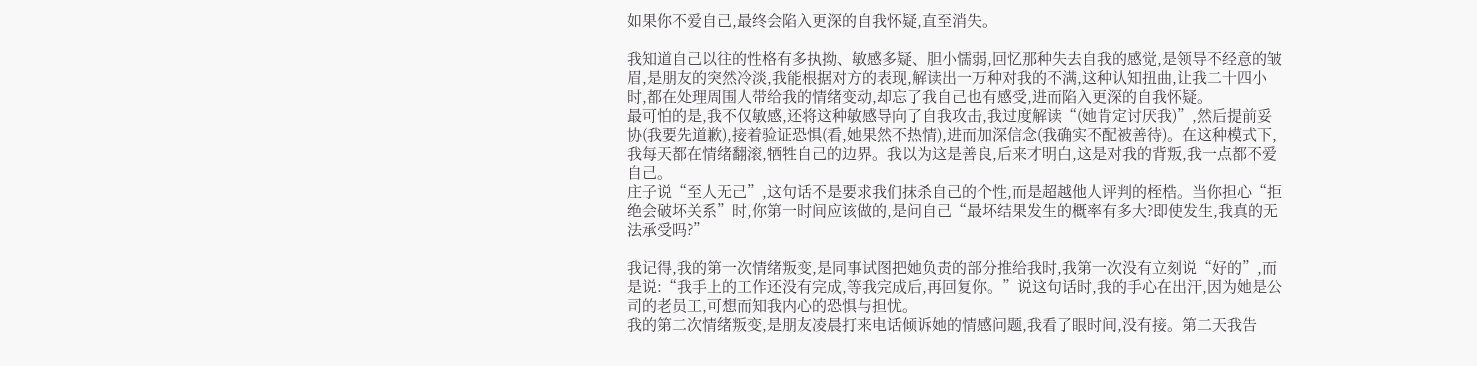如果你不爱自己,最终会陷入更深的自我怀疑,直至消失。

我知道自己以往的性格有多执拗、敏感多疑、胆小懦弱,回忆那种失去自我的感觉,是领导不经意的皱眉,是朋友的突然冷淡,我能根据对方的表现,解读出一万种对我的不满,这种认知扭曲,让我二十四小时,都在处理周围人带给我的情绪变动,却忘了我自己也有感受,进而陷入更深的自我怀疑。
最可怕的是,我不仅敏感,还将这种敏感导向了自我攻击,我过度解读“(她肯定讨厌我)”,然后提前妥协(我要先道歉),接着验证恐惧(看,她果然不热情),进而加深信念(我确实不配被善待)。在这种模式下,我每天都在情绪翻滚,牺牲自己的边界。我以为这是善良,后来才明白,这是对我的背叛,我一点都不爱自己。
庄子说“至人无己”,这句话不是要求我们抹杀自己的个性,而是超越他人评判的桎梏。当你担心“拒绝会破坏关系”时,你第一时间应该做的,是问自己“最坏结果发生的概率有多大?即使发生,我真的无法承受吗?”

我记得,我的第一次情绪叛变,是同事试图把她负责的部分推给我时,我第一次没有立刻说“好的”,而是说:“我手上的工作还没有完成,等我完成后,再回复你。”说这句话时,我的手心在出汗,因为她是公司的老员工,可想而知我内心的恐惧与担忧。
我的第二次情绪叛变,是朋友凌晨打来电话倾诉她的情感问题,我看了眼时间,没有接。第二天我告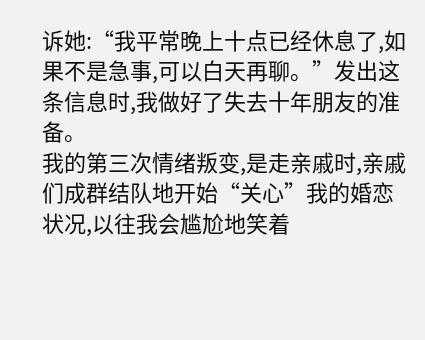诉她:“我平常晚上十点已经休息了,如果不是急事,可以白天再聊。”发出这条信息时,我做好了失去十年朋友的准备。
我的第三次情绪叛变,是走亲戚时,亲戚们成群结队地开始“关心”我的婚恋状况,以往我会尴尬地笑着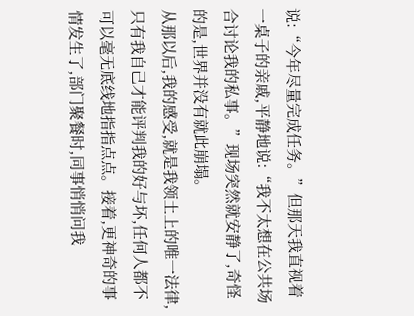说:“今年尽量完成任务。”但那天我直视着一桌子的亲戚,平静地说:“我不太想在公共场合讨论我的私事。”现场突然就安静了,奇怪的是,世界并没有就此崩塌。
从那以后,我的感受,就是我领土上的唯一法律,只有我自己才能评判我的好与坏,任何人都不可以毫无底线地指指点点。接着,更神奇的事情发生了,部门聚餐时,同事悄悄问我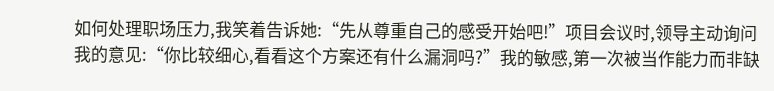如何处理职场压力,我笑着告诉她:“先从尊重自己的感受开始吧!”项目会议时,领导主动询问我的意见:“你比较细心,看看这个方案还有什么漏洞吗?”我的敏感,第一次被当作能力而非缺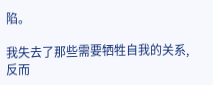陷。

我失去了那些需要牺牲自我的关系,反而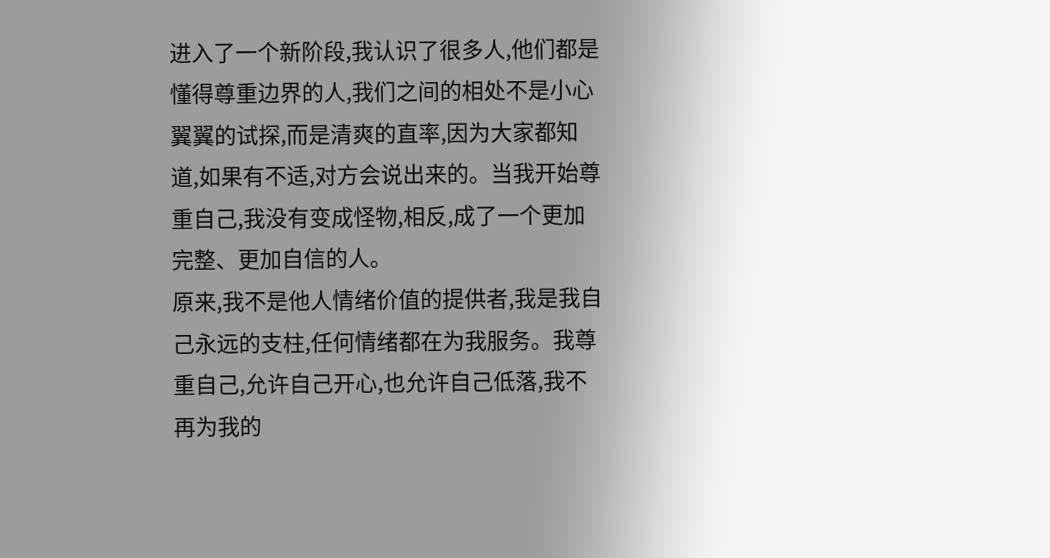进入了一个新阶段,我认识了很多人,他们都是懂得尊重边界的人,我们之间的相处不是小心翼翼的试探,而是清爽的直率,因为大家都知道,如果有不适,对方会说出来的。当我开始尊重自己,我没有变成怪物,相反,成了一个更加完整、更加自信的人。
原来,我不是他人情绪价值的提供者,我是我自己永远的支柱,任何情绪都在为我服务。我尊重自己,允许自己开心,也允许自己低落,我不再为我的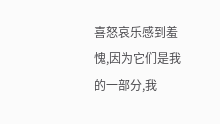喜怒哀乐感到羞愧,因为它们是我的一部分,我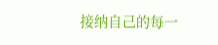接纳自己的每一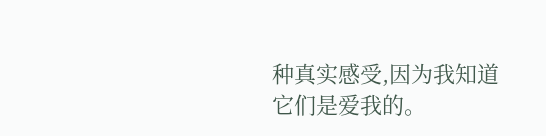种真实感受,因为我知道它们是爱我的。